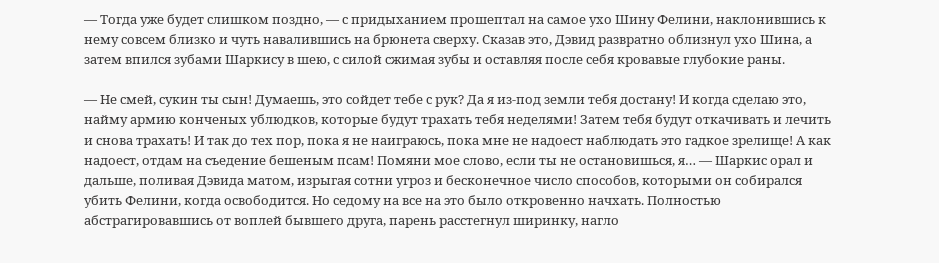— Тогда уже будет слишком поздно, — с придыханием прошептал на самое ухо Шину Фелини, наклонившись к нему совсем близко и чуть навалившись на брюнета сверху. Сказав это, Дэвид развратно облизнул ухо Шина, а затем впился зубами Шаркису в шею, с силой сжимая зубы и оставляя после себя кровавые глубокие раны.

— Не смей, сукин ты сын! Думаешь, это сойдет тебе с рук? Да я из-под земли тебя достану! И когда сделаю это, найму армию конченых ублюдков, которые будут трахать тебя неделями! Затем тебя будут откачивать и лечить и снова трахать! И так до тех пор, пока я не наиграюсь, пока мне не надоест наблюдать это гадкое зрелище! А как надоест, отдам на съедение бешеным псам! Помяни мое слово, если ты не остановишься, я… — Шаркис орал и дальше, поливая Дэвида матом, изрыгая сотни угроз и бесконечное число способов, которыми он собирался убить Фелини, когда освободится. Но седому на все на это было откровенно начхать. Полностью абстрагировавшись от воплей бывшего друга, парень расстегнул ширинку, нагло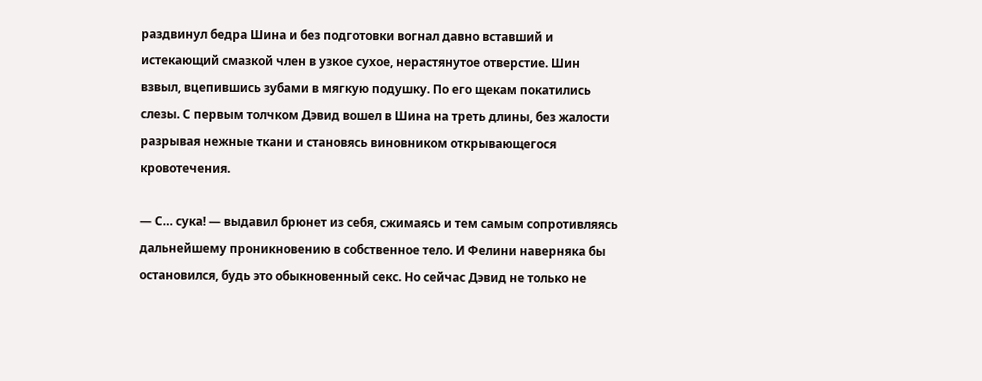раздвинул бедра Шина и без подготовки вогнал давно вставший и истекающий смазкой член в узкое сухое, нерастянутое отверстие. Шин взвыл, вцепившись зубами в мягкую подушку. По его щекам покатились слезы. С первым толчком Дэвид вошел в Шина на треть длины, без жалости разрывая нежные ткани и становясь виновником открывающегося кровотечения.

— С… сука! — выдавил брюнет из себя, сжимаясь и тем самым сопротивляясь дальнейшему проникновению в собственное тело. И Фелини наверняка бы остановился, будь это обыкновенный секс. Но сейчас Дэвид не только не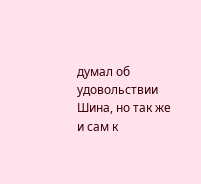думал об удовольствии Шина, но так же и сам к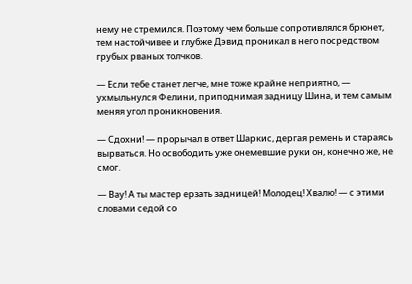нему не стремился. Поэтому чем больше сопротивлялся брюнет, тем настойчивее и глубже Дэвид проникал в него посредством грубых рваных толчков.

— Если тебе станет легче, мне тоже крайне неприятно, — ухмыльнулся Фелини, приподнимая задницу Шина, и тем самым меняя угол проникновения.

— Сдохни! — прорычал в ответ Шаркис, дергая ремень и стараясь вырваться. Но освободить уже онемевшие руки он, конечно же, не смог.

— Вау! А ты мастер ерзать задницей! Молодец! Хвалю! — с этими словами седой со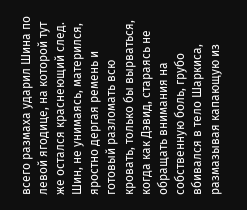всего размаха ударил Шина по левой ягодице, на которой тут же остался краснеющий след. Шин, не унимаясь, матерился, яростно дергая ремень и готовый разломать всю кровать, только бы вырваться, когда как Дэвид, стараясь не обращать внимания на собственную боль, грубо вбивался в тело Шаркиса, размазывая капающую из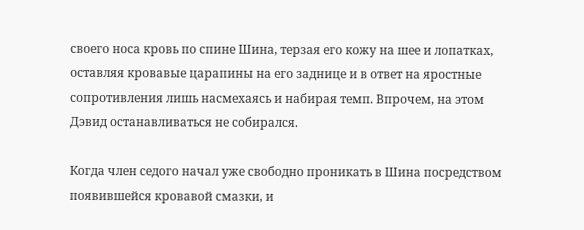своего носа кровь по спине Шина, терзая его кожу на шее и лопатках, оставляя кровавые царапины на его заднице и в ответ на яростные сопротивления лишь насмехаясь и набирая темп. Впрочем, на этом Дэвид останавливаться не собирался.

Когда член седого начал уже свободно проникать в Шина посредством появившейся кровавой смазки, и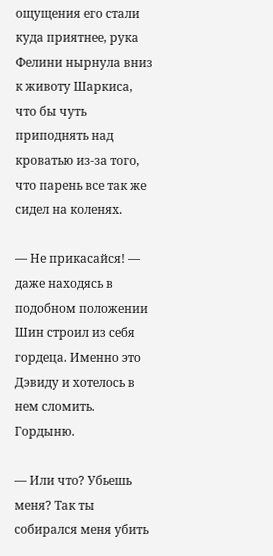ощущения его стали куда приятнее, рука Фелини нырнула вниз к животу Шаркиса, что бы чуть приподнять над кроватью из-за того, что парень все так же сидел на коленях.

— Не прикасайся! — даже находясь в подобном положении Шин строил из себя гордеца. Именно это Дэвиду и хотелось в нем сломить. Гордыню.

— Или что? Убьешь меня? Так ты собирался меня убить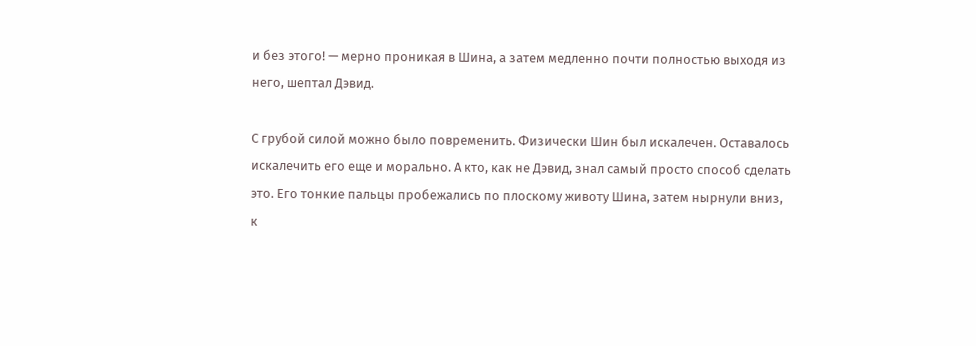и без этого! — мерно проникая в Шина, а затем медленно почти полностью выходя из него, шептал Дэвид.

С грубой силой можно было повременить. Физически Шин был искалечен. Оставалось искалечить его еще и морально. А кто, как не Дэвид, знал самый просто способ сделать это. Его тонкие пальцы пробежались по плоскому животу Шина, затем нырнули вниз, к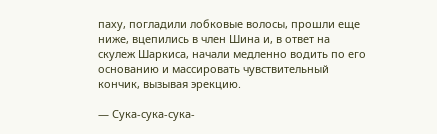паху, погладили лобковые волосы, прошли еще ниже, вцепились в член Шина и, в ответ на скулеж Шаркиса, начали медленно водить по его основанию и массировать чувствительный кончик, вызывая эрекцию.

— Сука-сука-сука-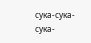сука-сука-сука-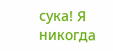сука! Я никогда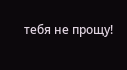тебя не прощу!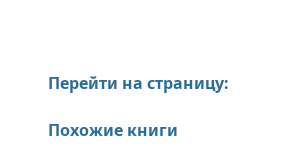Перейти на страницу:

Похожие книги